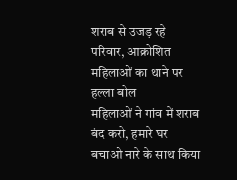शराब से उजड़ रहे परिवार, आक्रोशित महिलाओं का थाने पर हल्ला बोल
महिलाओं ने गांव में शराब बंद करो, हमारे घर बचाओ नारे के साथ किया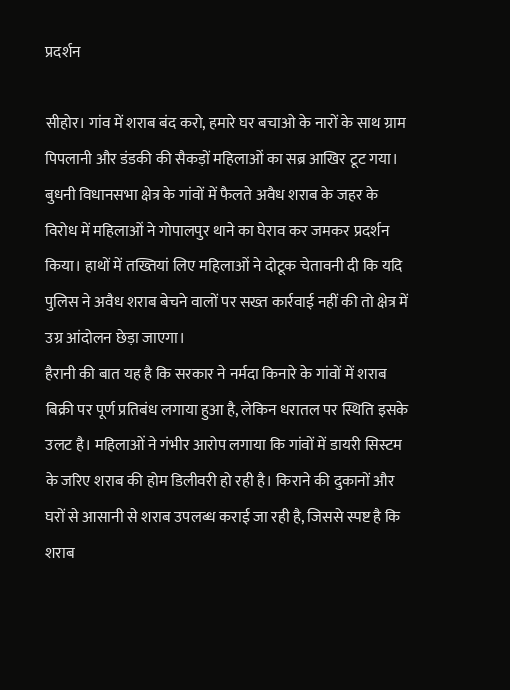प्रदर्शन

सीहोर। गांव में शराब बंद करो, हमारे घर बचाओ के नारों के साथ ग्राम पिपलानी और डंडकी की सैकड़ों महिलाओं का सब्र आखिर टूट गया। बुधनी विधानसभा क्षेत्र के गांवों में फैलते अवैध शराब के जहर के विरोध में महिलाओं ने गोपालपुर थाने का घेराव कर जमकर प्रदर्शन किया। हाथों में तख्तियां लिए महिलाओं ने दोटूक चेतावनी दी कि यदि पुलिस ने अवैध शराब बेचने वालों पर सख्त कार्रवाई नहीं की तो क्षेत्र में उग्र आंदोलन छेड़ा जाएगा।
हैरानी की बात यह है कि सरकार ने नर्मदा किनारे के गांवों में शराब बिक्री पर पूर्ण प्रतिबंध लगाया हुआ है, लेकिन धरातल पर स्थिति इसके उलट है। महिलाओं ने गंभीर आरोप लगाया कि गांवों में डायरी सिस्टम के जरिए शराब की होम डिलीवरी हो रही है। किराने की दुकानों और घरों से आसानी से शराब उपलब्ध कराई जा रही है, जिससे स्पष्ट है कि शराब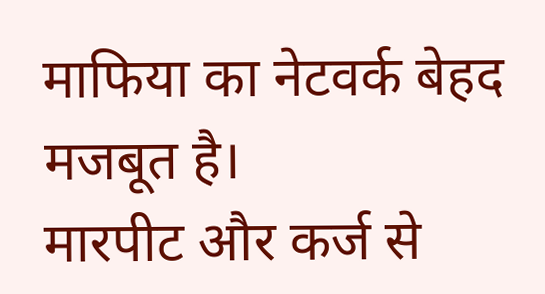माफिया का नेटवर्क बेहद मजबूत है।
मारपीट और कर्ज से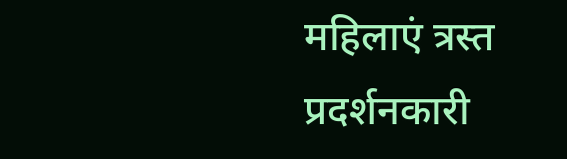महिलाएं त्रस्त
प्रदर्शनकारी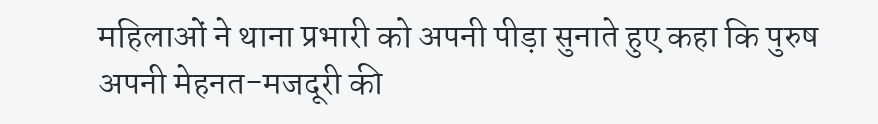महिलाओं ने थाना प्रभारी को अपनी पीड़ा सुनाते हुए कहा कि पुरुष अपनी मेहनत-मजदूरी की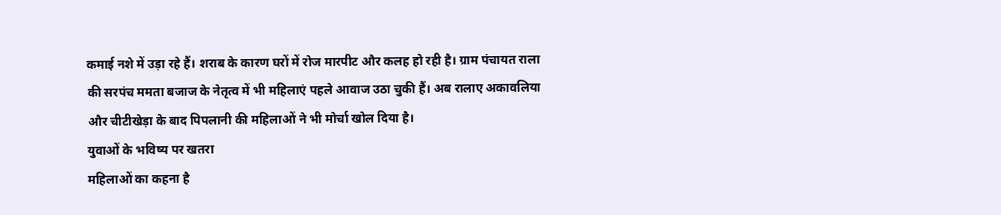कमाई नशे में उड़ा रहे हैं। शराब के कारण घरों में रोज मारपीट और कलह हो रही है। ग्राम पंचायत राला की सरपंच ममता बजाज के नेतृत्व में भी महिलाएं पहले आवाज उठा चुकी हैं। अब रालाए अकावलिया और चीटीखेड़ा के बाद पिपलानी की महिलाओं ने भी मोर्चा खोल दिया है।
युवाओं के भविष्य पर खतरा
महिलाओं का कहना है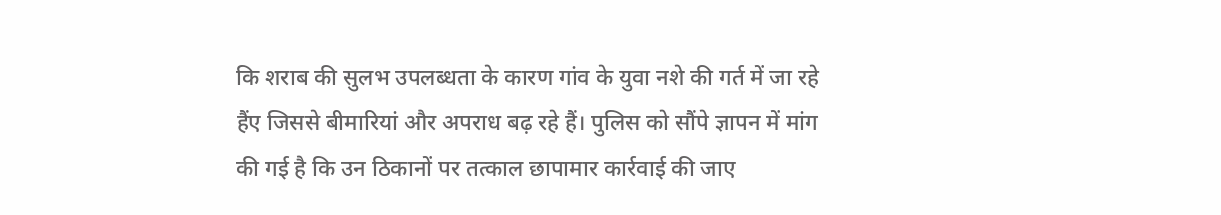कि शराब की सुलभ उपलब्धता के कारण गांव के युवा नशे की गर्त में जा रहे हैंए जिससे बीमारियां और अपराध बढ़ रहे हैं। पुलिस को सौंपे ज्ञापन में मांग की गई है कि उन ठिकानों पर तत्काल छापामार कार्रवाई की जाए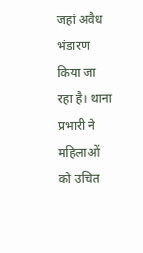जहां अवैध भंडारण किया जा रहा है। थाना प्रभारी ने महिलाओं को उचित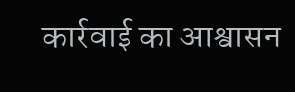कार्रवाई का आश्वासन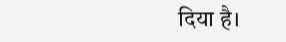दिया है।